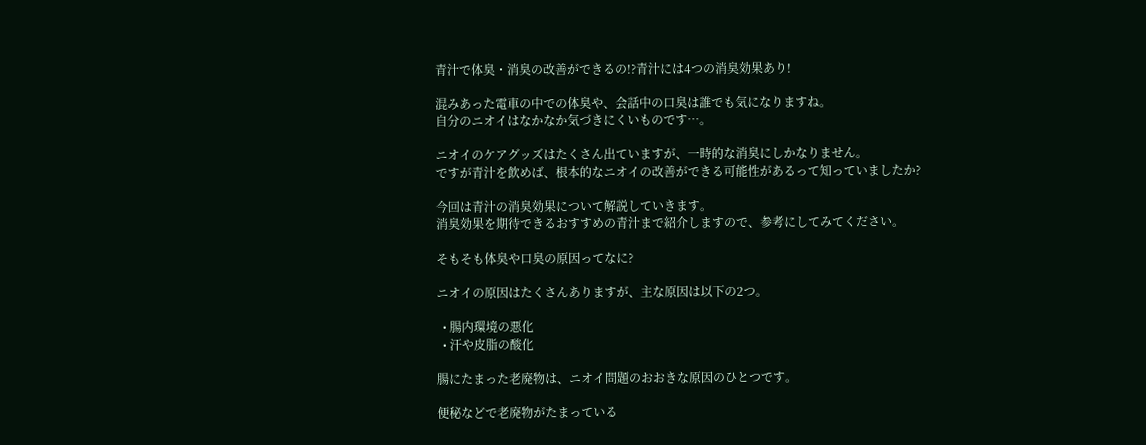青汁で体臭・消臭の改善ができるの!?青汁には4つの消臭効果あり!

混みあった電車の中での体臭や、会話中の口臭は誰でも気になりますね。
自分のニオイはなかなか気づきにくいものです…。

ニオイのケアグッズはたくさん出ていますが、一時的な消臭にしかなりません。
ですが青汁を飲めば、根本的なニオイの改善ができる可能性があるって知っていましたか?

今回は青汁の消臭効果について解説していきます。
消臭効果を期待できるおすすめの青汁まで紹介しますので、参考にしてみてください。

そもそも体臭や口臭の原因ってなに?

ニオイの原因はたくさんありますが、主な原因は以下の2つ。

  • 腸内環境の悪化
  • 汗や皮脂の酸化

腸にたまった老廃物は、ニオイ問題のおおきな原因のひとつです。

便秘などで老廃物がたまっている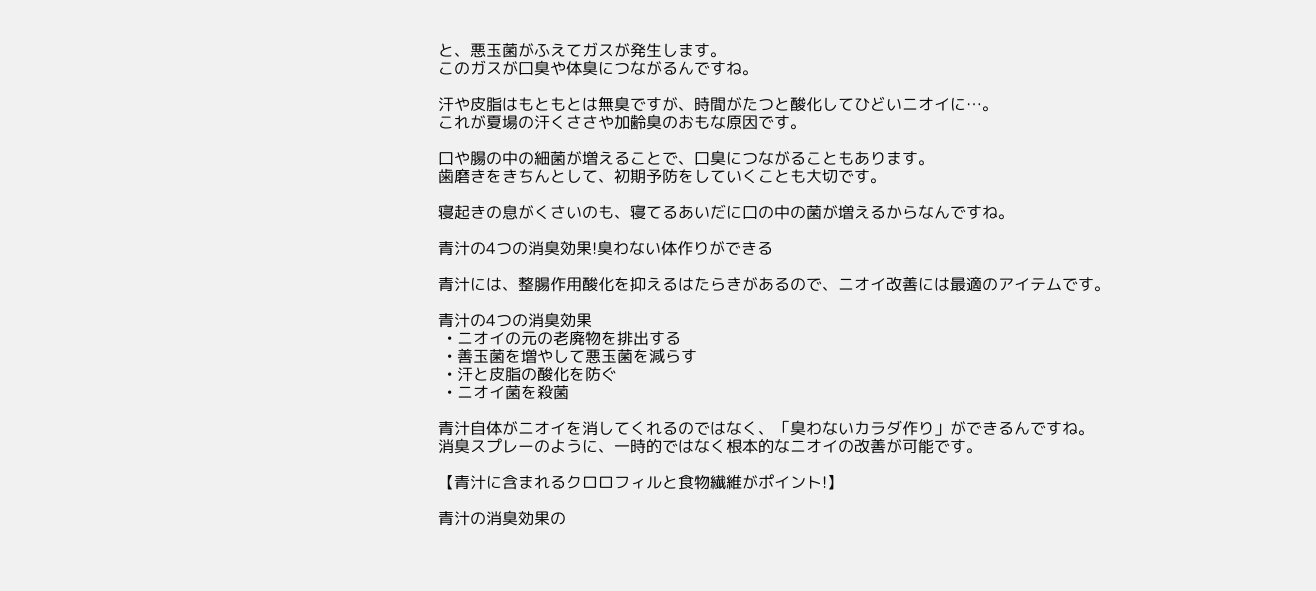と、悪玉菌がふえてガスが発生します。
このガスが口臭や体臭につながるんですね。

汗や皮脂はもともとは無臭ですが、時間がたつと酸化してひどいニオイに…。
これが夏場の汗くささや加齢臭のおもな原因です。

口や腸の中の細菌が増えることで、口臭につながることもあります。
歯磨きをきちんとして、初期予防をしていくことも大切です。

寝起きの息がくさいのも、寝てるあいだに口の中の菌が増えるからなんですね。

青汁の4つの消臭効果!臭わない体作りができる

青汁には、整腸作用酸化を抑えるはたらきがあるので、ニオイ改善には最適のアイテムです。

青汁の4つの消臭効果
  • ニオイの元の老廃物を排出する
  • 善玉菌を増やして悪玉菌を減らす
  • 汗と皮脂の酸化を防ぐ
  • ニオイ菌を殺菌

青汁自体がニオイを消してくれるのではなく、「臭わないカラダ作り」ができるんですね。
消臭スプレーのように、一時的ではなく根本的なニオイの改善が可能です。

【青汁に含まれるクロロフィルと食物繊維がポイント!】

青汁の消臭効果の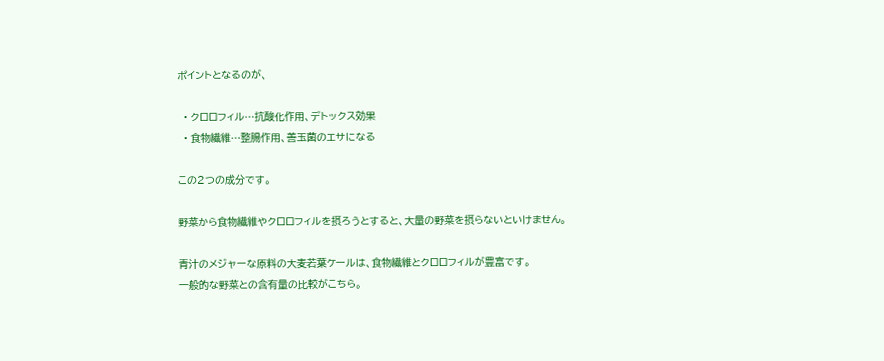ポイントとなるのが、

  • クロロフィル…抗酸化作用、デトックス効果
  • 食物繊維…整腸作用、善玉菌のエサになる

この2つの成分です。

野菜から食物繊維やクロロフィルを摂ろうとすると、大量の野菜を摂らないといけません。

青汁のメジャーな原料の大麦若葉ケールは、食物繊維とクロロフィルが豊富です。
一般的な野菜との含有量の比較がこちら。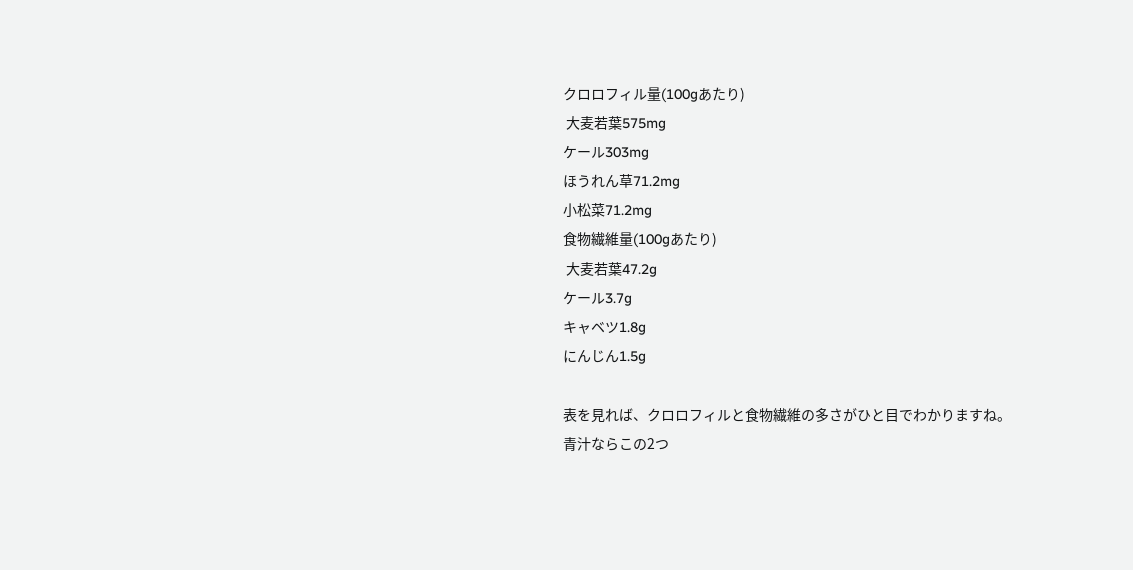クロロフィル量(100gあたり)
 大麦若葉575mg
ケール303mg
ほうれん草71.2mg
小松菜71.2mg
食物繊維量(100gあたり)
 大麦若葉47.2g
ケール3.7g
キャベツ1.8g
にんじん1.5g

表を見れば、クロロフィルと食物繊維の多さがひと目でわかりますね。
青汁ならこの2つ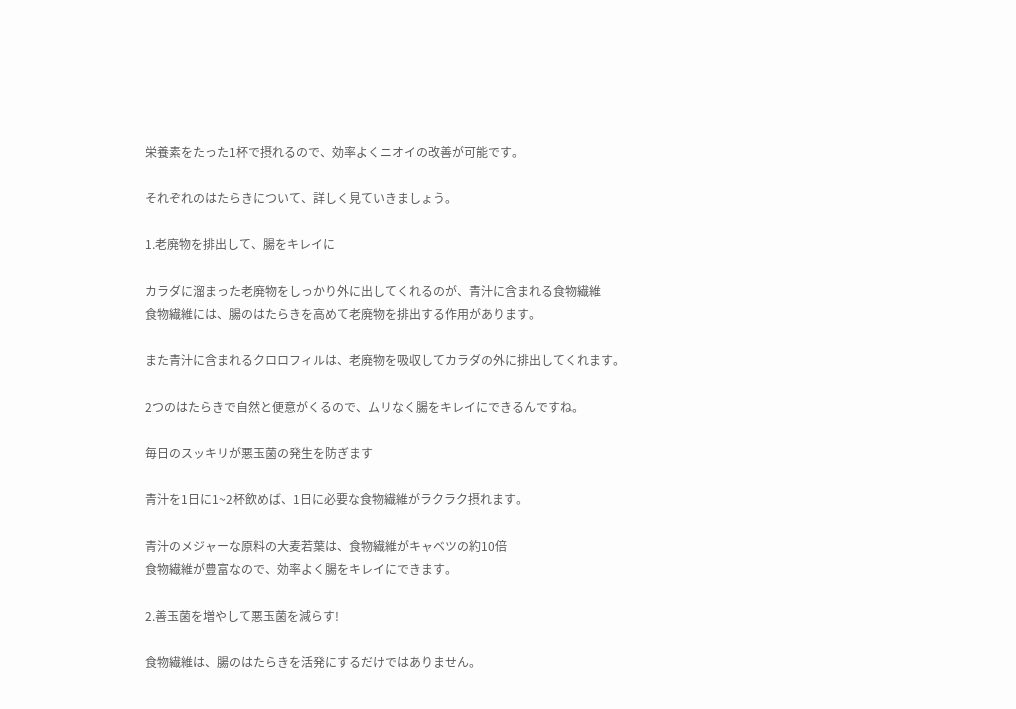栄養素をたった1杯で摂れるので、効率よくニオイの改善が可能です。

それぞれのはたらきについて、詳しく見ていきましょう。

1.老廃物を排出して、腸をキレイに

カラダに溜まった老廃物をしっかり外に出してくれるのが、青汁に含まれる食物繊維
食物繊維には、腸のはたらきを高めて老廃物を排出する作用があります。

また青汁に含まれるクロロフィルは、老廃物を吸収してカラダの外に排出してくれます。

2つのはたらきで自然と便意がくるので、ムリなく腸をキレイにできるんですね。

毎日のスッキリが悪玉菌の発生を防ぎます

青汁を1日に1~2杯飲めば、1日に必要な食物繊維がラクラク摂れます。

青汁のメジャーな原料の大麦若葉は、食物繊維がキャベツの約10倍
食物繊維が豊富なので、効率よく腸をキレイにできます。

2.善玉菌を増やして悪玉菌を減らす!

食物繊維は、腸のはたらきを活発にするだけではありません。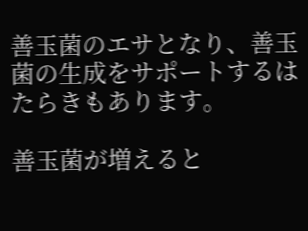善玉菌のエサとなり、善玉菌の生成をサポートするはたらきもあります。

善玉菌が増えると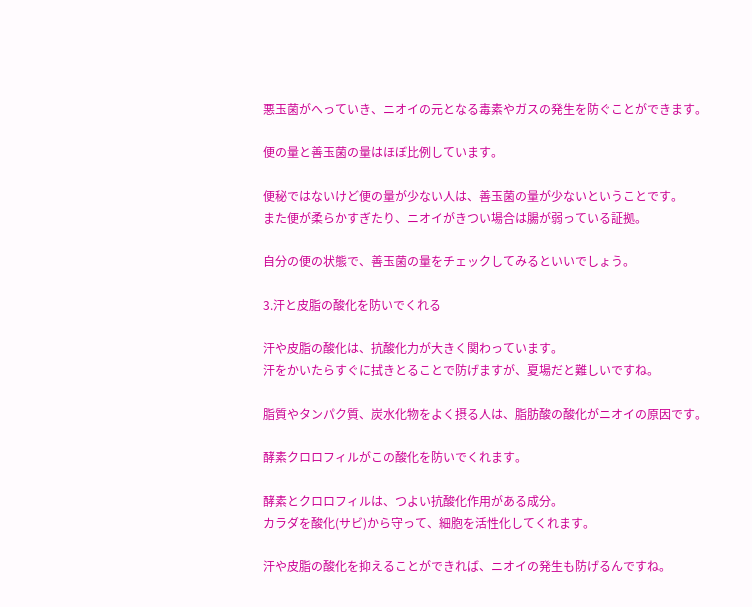悪玉菌がへっていき、ニオイの元となる毒素やガスの発生を防ぐことができます。

便の量と善玉菌の量はほぼ比例しています。

便秘ではないけど便の量が少ない人は、善玉菌の量が少ないということです。
また便が柔らかすぎたり、ニオイがきつい場合は腸が弱っている証拠。

自分の便の状態で、善玉菌の量をチェックしてみるといいでしょう。

3.汗と皮脂の酸化を防いでくれる

汗や皮脂の酸化は、抗酸化力が大きく関わっています。
汗をかいたらすぐに拭きとることで防げますが、夏場だと難しいですね。

脂質やタンパク質、炭水化物をよく摂る人は、脂肪酸の酸化がニオイの原因です。

酵素クロロフィルがこの酸化を防いでくれます。

酵素とクロロフィルは、つよい抗酸化作用がある成分。
カラダを酸化(サビ)から守って、細胞を活性化してくれます。

汗や皮脂の酸化を抑えることができれば、ニオイの発生も防げるんですね。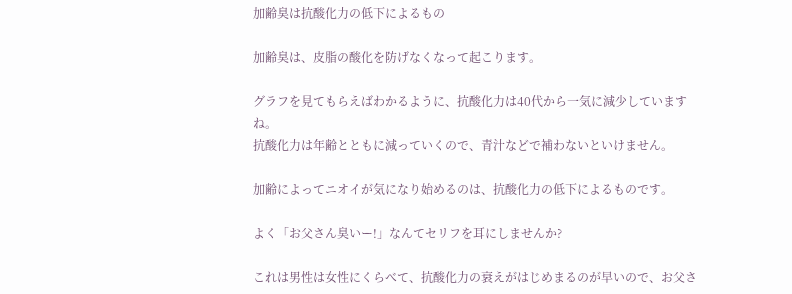加齢臭は抗酸化力の低下によるもの

加齢臭は、皮脂の酸化を防げなくなって起こります。

グラフを見てもらえばわかるように、抗酸化力は40代から一気に減少していますね。
抗酸化力は年齢とともに減っていくので、青汁などで補わないといけません。

加齢によってニオイが気になり始めるのは、抗酸化力の低下によるものです。

よく「お父さん臭いー!」なんてセリフを耳にしませんか?

これは男性は女性にくらべて、抗酸化力の衰えがはじめまるのが早いので、お父さ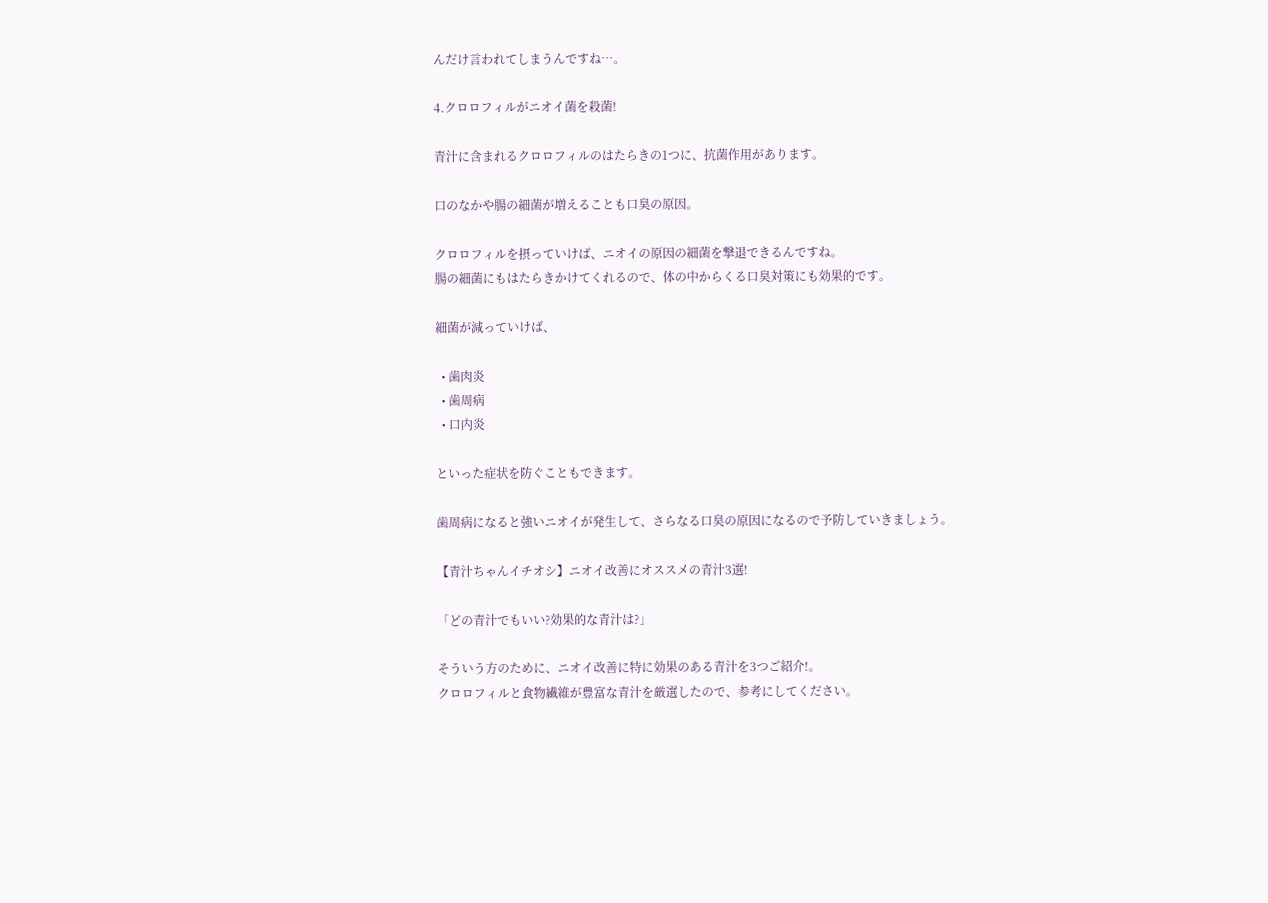んだけ言われてしまうんですね…。

4.クロロフィルがニオイ菌を殺菌!

青汁に含まれるクロロフィルのはたらきの1つに、抗菌作用があります。

口のなかや腸の細菌が増えることも口臭の原因。

クロロフィルを摂っていけば、ニオイの原因の細菌を撃退できるんですね。
腸の細菌にもはたらきかけてくれるので、体の中からくる口臭対策にも効果的です。

細菌が減っていけば、

  • 歯肉炎
  • 歯周病
  • 口内炎

といった症状を防ぐこともできます。

歯周病になると強いニオイが発生して、さらなる口臭の原因になるので予防していきましょう。

【青汁ちゃんイチオシ】ニオイ改善にオススメの青汁3選!

「どの青汁でもいい?効果的な青汁は?」

そういう方のために、ニオイ改善に特に効果のある青汁を3つご紹介!。
クロロフィルと食物繊維が豊富な青汁を厳選したので、参考にしてください。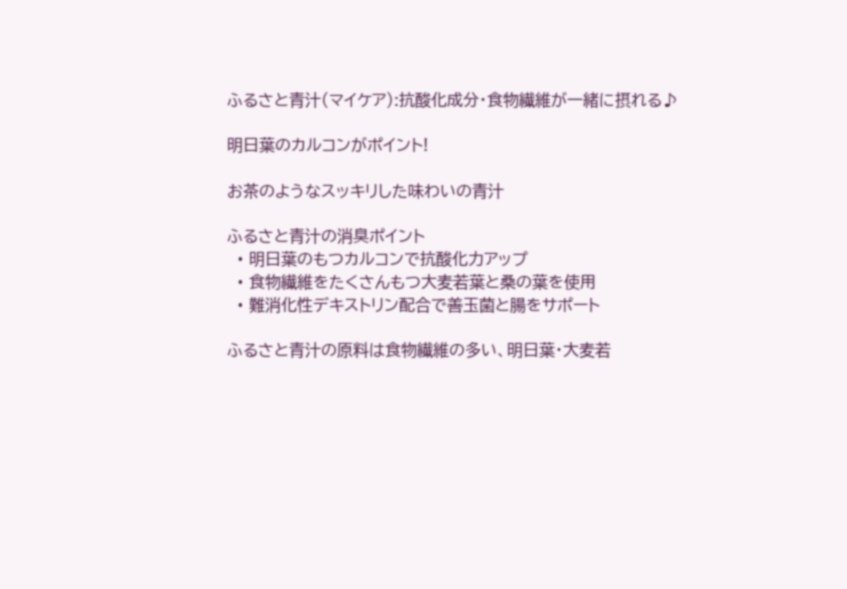ふるさと青汁(マイケア):抗酸化成分・食物繊維が一緒に摂れる♪

明日葉のカルコンがポイント!

お茶のようなスッキリした味わいの青汁

ふるさと青汁の消臭ポイント
  • 明日葉のもつカルコンで抗酸化力アップ
  • 食物繊維をたくさんもつ大麦若葉と桑の葉を使用
  • 難消化性デキストリン配合で善玉菌と腸をサポート

ふるさと青汁の原料は食物繊維の多い、明日葉・大麦若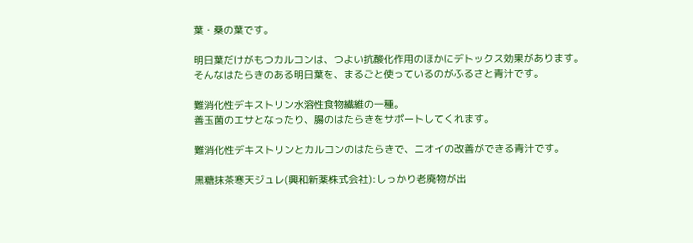葉・桑の葉です。

明日葉だけがもつカルコンは、つよい抗酸化作用のほかにデトックス効果があります。
そんなはたらきのある明日葉を、まるごと使っているのがふるさと青汁です。

難消化性デキストリン水溶性食物繊維の一種。
善玉菌のエサとなったり、腸のはたらきをサポートしてくれます。

難消化性デキストリンとカルコンのはたらきで、ニオイの改善ができる青汁です。

黒糖抹茶寒天ジュレ(興和新薬株式会社):しっかり老廃物が出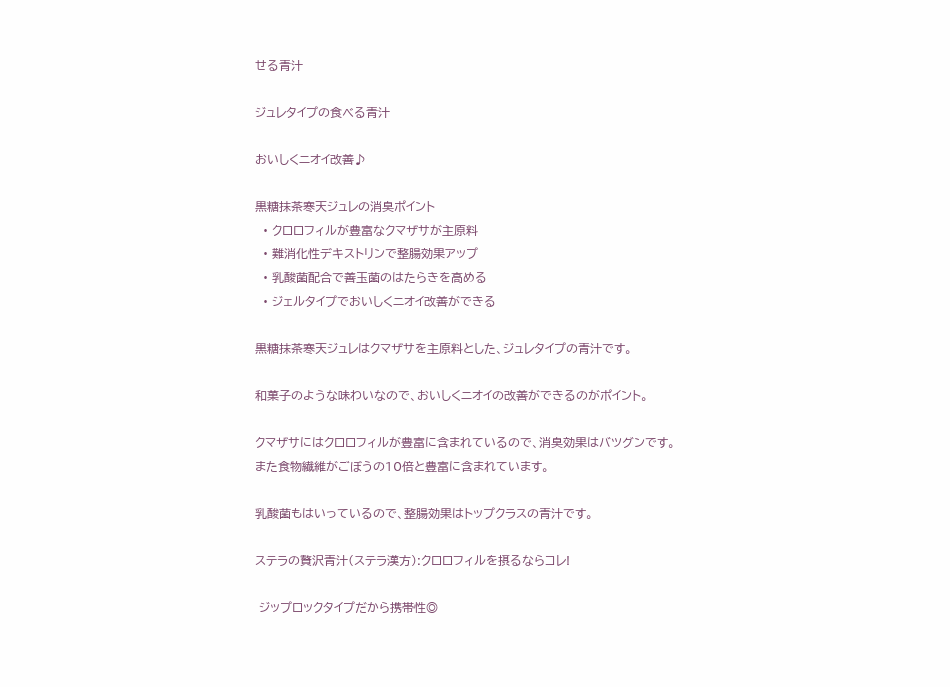せる青汁

ジュレタイプの食べる青汁

おいしくニオイ改善♪

黒糖抹茶寒天ジュレの消臭ポイント
  • クロロフィルが豊富なクマザサが主原料
  • 難消化性デキストリンで整腸効果アップ
  • 乳酸菌配合で善玉菌のはたらきを高める
  • ジェルタイプでおいしくニオイ改善ができる

黒糖抹茶寒天ジュレはクマザサを主原料とした、ジュレタイプの青汁です。

和菓子のような味わいなので、おいしくニオイの改善ができるのがポイント。

クマザサにはクロロフィルが豊富に含まれているので、消臭効果はバツグンです。
また食物繊維がごぼうの10倍と豊富に含まれています。

乳酸菌もはいっているので、整腸効果はトップクラスの青汁です。

ステラの贅沢青汁(ステラ漢方):クロロフィルを摂るならコレ!

 ジップロックタイプだから携帯性◎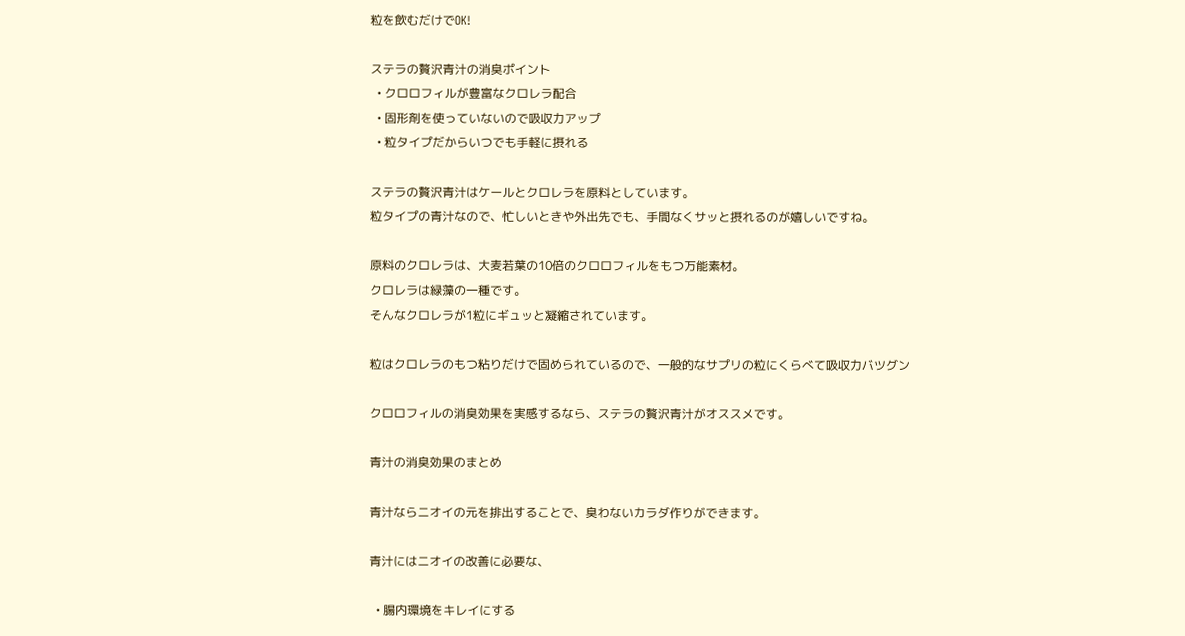粒を飲むだけでOK!

ステラの贅沢青汁の消臭ポイント
  • クロロフィルが豊富なクロレラ配合
  • 固形剤を使っていないので吸収力アップ
  • 粒タイプだからいつでも手軽に摂れる

ステラの贅沢青汁はケールとクロレラを原料としています。
粒タイプの青汁なので、忙しいときや外出先でも、手間なくサッと摂れるのが嬉しいですね。

原料のクロレラは、大麦若葉の10倍のクロロフィルをもつ万能素材。
クロレラは緑藻の一種です。
そんなクロレラが1粒にギュッと凝縮されています。

粒はクロレラのもつ粘りだけで固められているので、一般的なサプリの粒にくらべて吸収力バツグン

クロロフィルの消臭効果を実感するなら、ステラの贅沢青汁がオススメです。

青汁の消臭効果のまとめ

青汁ならニオイの元を排出することで、臭わないカラダ作りができます。

青汁にはニオイの改善に必要な、

  • 腸内環境をキレイにする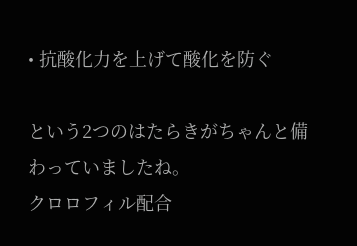• 抗酸化力を上げて酸化を防ぐ

という2つのはたらきがちゃんと備わっていましたね。
クロロフィル配合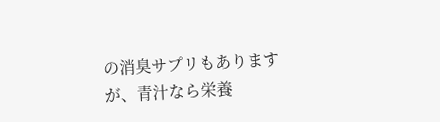の消臭サプリもありますが、青汁なら栄養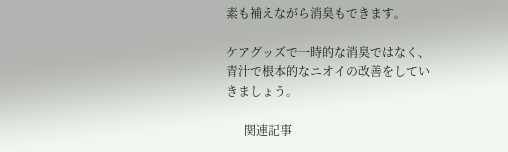素も補えながら消臭もできます。

ケアグッズで一時的な消臭ではなく、青汁で根本的なニオイの改善をしていきましょう。

      関連記事